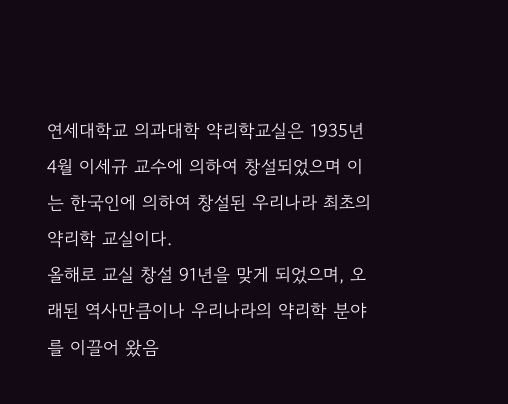연세대학교 의과대학 약리학교실은 1935년 4월 이세규 교수에 의하여 창설되었으며 이는 한국인에 의하여 창설된 우리나라 최초의 약리학 교실이다.
올해로 교실 창설 91년을 맞게 되었으며, 오래된 역사만큼이나 우리나라의 약리학 분야를 이끌어 왔음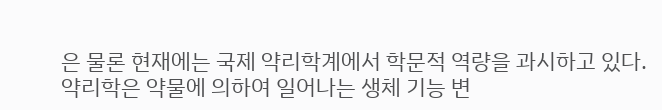은 물론 현재에는 국제 약리학계에서 학문적 역량을 과시하고 있다. 약리학은 약물에 의하여 일어나는 생체 기능 변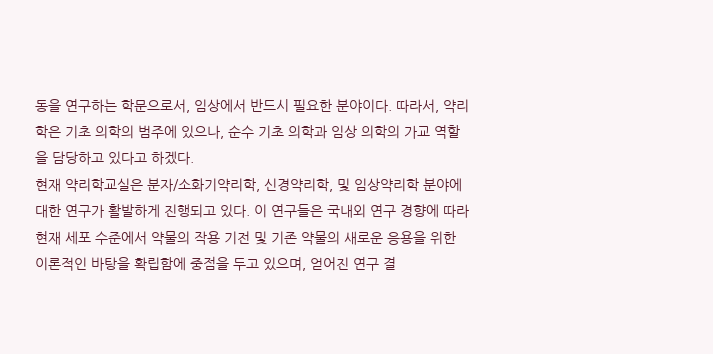동을 연구하는 학문으로서, 임상에서 반드시 필요한 분야이다. 따라서, 약리학은 기초 의학의 범주에 있으나, 순수 기초 의학과 임상 의학의 가교 역할을 담당하고 있다고 하겠다.
현재 약리학교실은 분자/소화기약리학, 신경약리학, 및 임상약리학 분야에 대한 연구가 활발하게 진행되고 있다. 이 연구들은 국내외 연구 경향에 따라 현재 세포 수준에서 약물의 작용 기전 및 기존 약물의 새로운 응용을 위한 이론적인 바탕을 확립함에 중점을 두고 있으며, 얻어진 연구 결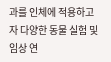과를 인체에 적용하고자 다양한 동물 실험 및 임상 연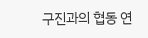구진과의 협동 연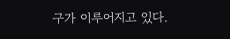구가 이루어지고 있다.